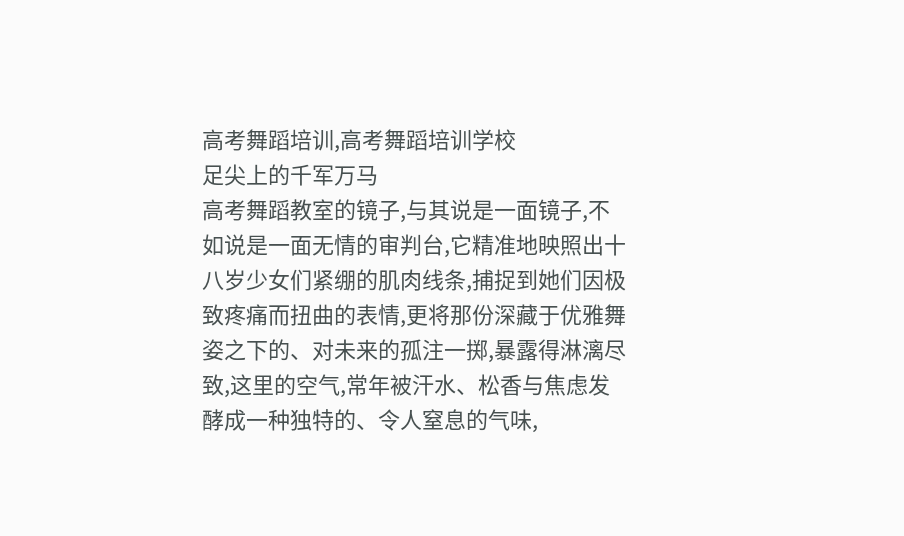高考舞蹈培训,高考舞蹈培训学校
足尖上的千军万马
高考舞蹈教室的镜子,与其说是一面镜子,不如说是一面无情的审判台,它精准地映照出十八岁少女们紧绷的肌肉线条,捕捉到她们因极致疼痛而扭曲的表情,更将那份深藏于优雅舞姿之下的、对未来的孤注一掷,暴露得淋漓尽致,这里的空气,常年被汗水、松香与焦虑发酵成一种独特的、令人窒息的气味,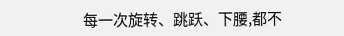每一次旋转、跳跃、下腰,都不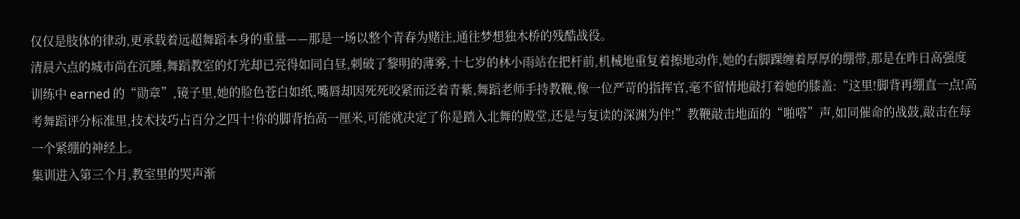仅仅是肢体的律动,更承载着远超舞蹈本身的重量——那是一场以整个青春为赌注,通往梦想独木桥的残酷战役。
清晨六点的城市尚在沉睡,舞蹈教室的灯光却已亮得如同白昼,刺破了黎明的薄雾,十七岁的林小雨站在把杆前,机械地重复着擦地动作,她的右脚踝缠着厚厚的绷带,那是在昨日高强度训练中 earned 的“勋章”,镜子里,她的脸色苍白如纸,嘴唇却因死死咬紧而泛着青紫,舞蹈老师手持教鞭,像一位严苛的指挥官,毫不留情地敲打着她的膝盖:“这里!脚背再绷直一点!高考舞蹈评分标准里,技术技巧占百分之四十!你的脚背抬高一厘米,可能就决定了你是踏入北舞的殿堂,还是与复读的深渊为伴!”教鞭敲击地面的“啪嗒”声,如同催命的战鼓,敲击在每一个紧绷的神经上。
集训进入第三个月,教室里的哭声渐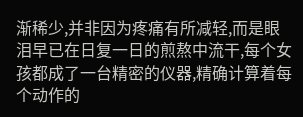渐稀少,并非因为疼痛有所减轻,而是眼泪早已在日复一日的煎熬中流干,每个女孩都成了一台精密的仪器,精确计算着每个动作的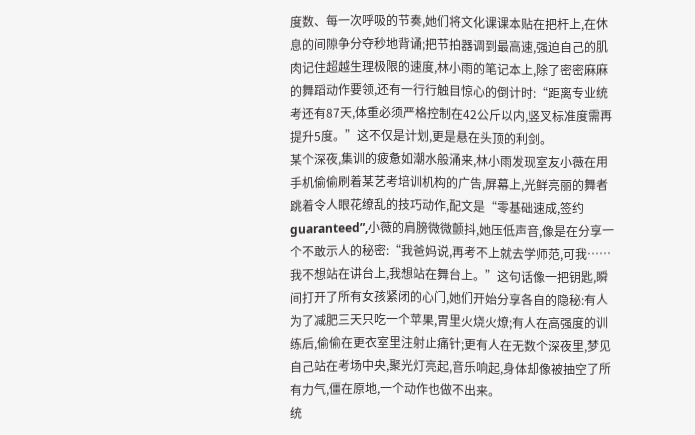度数、每一次呼吸的节奏,她们将文化课课本贴在把杆上,在休息的间隙争分夺秒地背诵;把节拍器调到最高速,强迫自己的肌肉记住超越生理极限的速度,林小雨的笔记本上,除了密密麻麻的舞蹈动作要领,还有一行行触目惊心的倒计时:“距离专业统考还有87天,体重必须严格控制在42公斤以内,竖叉标准度需再提升5度。”这不仅是计划,更是悬在头顶的利剑。
某个深夜,集训的疲惫如潮水般涌来,林小雨发现室友小薇在用手机偷偷刷着某艺考培训机构的广告,屏幕上,光鲜亮丽的舞者跳着令人眼花缭乱的技巧动作,配文是“零基础速成,签约 guaranteed”,小薇的肩膀微微颤抖,她压低声音,像是在分享一个不敢示人的秘密:“我爸妈说,再考不上就去学师范,可我……我不想站在讲台上,我想站在舞台上。”这句话像一把钥匙,瞬间打开了所有女孩紧闭的心门,她们开始分享各自的隐秘:有人为了减肥三天只吃一个苹果,胃里火烧火燎;有人在高强度的训练后,偷偷在更衣室里注射止痛针;更有人在无数个深夜里,梦见自己站在考场中央,聚光灯亮起,音乐响起,身体却像被抽空了所有力气,僵在原地,一个动作也做不出来。
统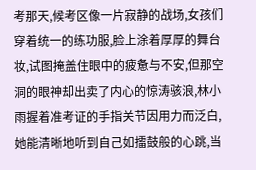考那天,候考区像一片寂静的战场,女孩们穿着统一的练功服,脸上涂着厚厚的舞台妆,试图掩盖住眼中的疲惫与不安,但那空洞的眼神却出卖了内心的惊涛骇浪,林小雨握着准考证的手指关节因用力而泛白,她能清晰地听到自己如擂鼓般的心跳,当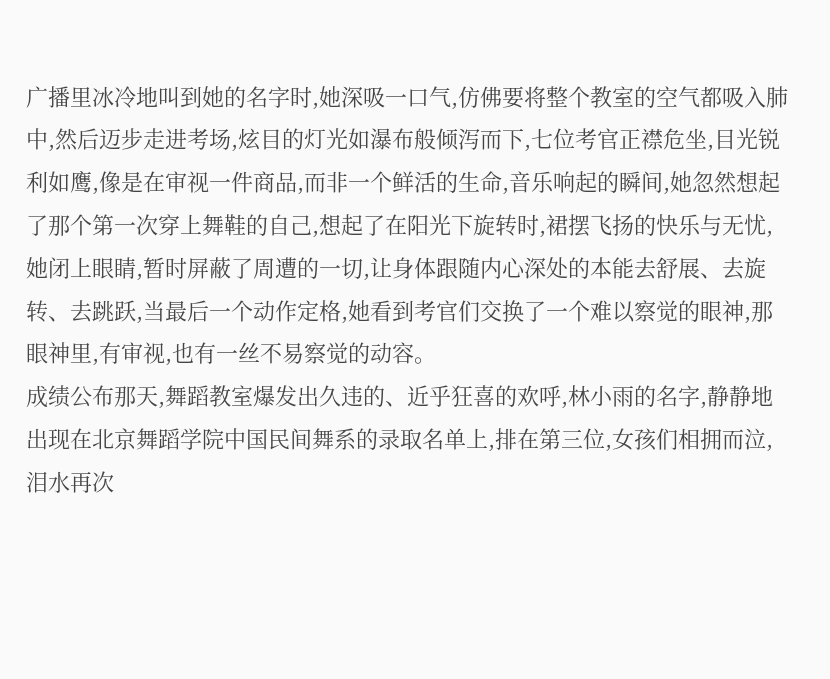广播里冰冷地叫到她的名字时,她深吸一口气,仿佛要将整个教室的空气都吸入肺中,然后迈步走进考场,炫目的灯光如瀑布般倾泻而下,七位考官正襟危坐,目光锐利如鹰,像是在审视一件商品,而非一个鲜活的生命,音乐响起的瞬间,她忽然想起了那个第一次穿上舞鞋的自己,想起了在阳光下旋转时,裙摆飞扬的快乐与无忧,她闭上眼睛,暂时屏蔽了周遭的一切,让身体跟随内心深处的本能去舒展、去旋转、去跳跃,当最后一个动作定格,她看到考官们交换了一个难以察觉的眼神,那眼神里,有审视,也有一丝不易察觉的动容。
成绩公布那天,舞蹈教室爆发出久违的、近乎狂喜的欢呼,林小雨的名字,静静地出现在北京舞蹈学院中国民间舞系的录取名单上,排在第三位,女孩们相拥而泣,泪水再次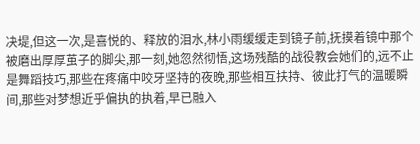决堤,但这一次,是喜悦的、释放的泪水,林小雨缓缓走到镜子前,抚摸着镜中那个被磨出厚厚茧子的脚尖,那一刻,她忽然彻悟,这场残酷的战役教会她们的,远不止是舞蹈技巧,那些在疼痛中咬牙坚持的夜晚,那些相互扶持、彼此打气的温暖瞬间,那些对梦想近乎偏执的执着,早已融入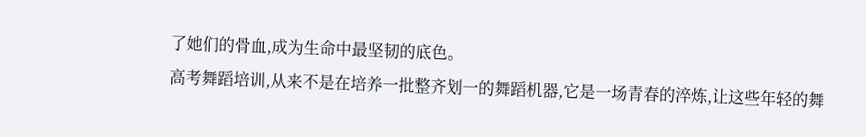了她们的骨血,成为生命中最坚韧的底色。
高考舞蹈培训,从来不是在培养一批整齐划一的舞蹈机器,它是一场青春的淬炼,让这些年轻的舞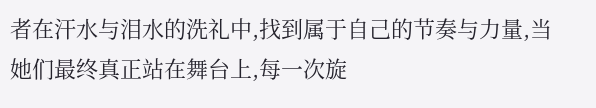者在汗水与泪水的洗礼中,找到属于自己的节奏与力量,当她们最终真正站在舞台上,每一次旋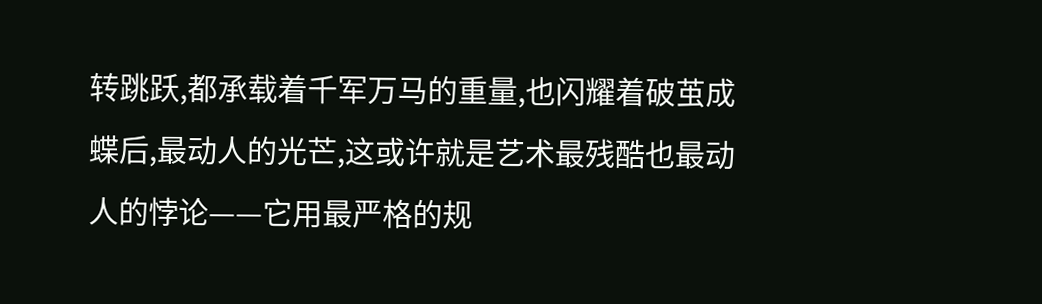转跳跃,都承载着千军万马的重量,也闪耀着破茧成蝶后,最动人的光芒,这或许就是艺术最残酷也最动人的悖论——它用最严格的规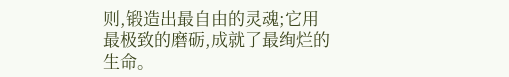则,锻造出最自由的灵魂;它用最极致的磨砺,成就了最绚烂的生命。